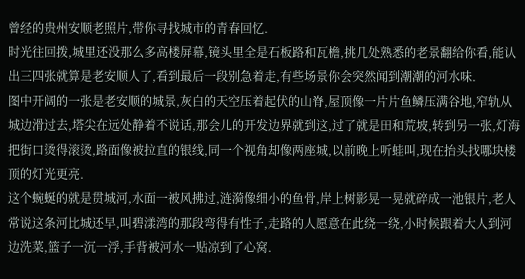曾经的贵州安顺老照片,带你寻找城市的青春回忆.
时光往回拨,城里还没那么多高楼屏幕,镜头里全是石板路和瓦檐,挑几处熟悉的老景翻给你看,能认出三四张就算是老安顺人了,看到最后一段别急着走,有些场景你会突然闻到潮潮的河水味.
图中开阔的一张是老安顺的城景,灰白的天空压着起伏的山脊,屋顶像一片片鱼鳞压满谷地,窄轨从城边滑过去,塔尖在远处静着不说话,那会儿的开发边界就到这,过了就是田和荒坡,转到另一张,灯海把街口烫得滚烫,路面像被拉直的银线,同一个视角却像两座城,以前晚上听蛙叫,现在抬头找哪块楼顶的灯光更亮.
这个蜿蜒的就是贯城河,水面一被风拂过,涟漪像细小的鱼骨,岸上树影晃一晃就碎成一池银片,老人常说这条河比城还早,叫碧漾湾的那段弯得有性子,走路的人愿意在此绕一绕,小时候跟着大人到河边洗菜,篮子一沉一浮,手背被河水一贴凉到了心窝.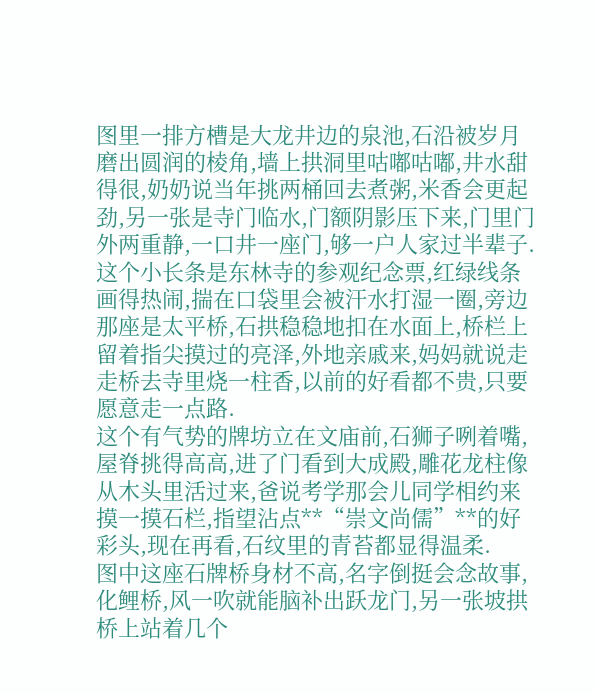图里一排方槽是大龙井边的泉池,石沿被岁月磨出圆润的棱角,墙上拱洞里咕嘟咕嘟,井水甜得很,奶奶说当年挑两桶回去煮粥,米香会更起劲,另一张是寺门临水,门额阴影压下来,门里门外两重静,一口井一座门,够一户人家过半辈子.
这个小长条是东林寺的参观纪念票,红绿线条画得热闹,揣在口袋里会被汗水打湿一圈,旁边那座是太平桥,石拱稳稳地扣在水面上,桥栏上留着指尖摸过的亮泽,外地亲戚来,妈妈就说走走桥去寺里烧一柱香,以前的好看都不贵,只要愿意走一点路.
这个有气势的牌坊立在文庙前,石狮子咧着嘴,屋脊挑得高高,进了门看到大成殿,雕花龙柱像从木头里活过来,爸说考学那会儿同学相约来摸一摸石栏,指望沾点**“崇文尚儒”**的好彩头,现在再看,石纹里的青苔都显得温柔.
图中这座石牌桥身材不高,名字倒挺会念故事,化鲤桥,风一吹就能脑补出跃龙门,另一张坡拱桥上站着几个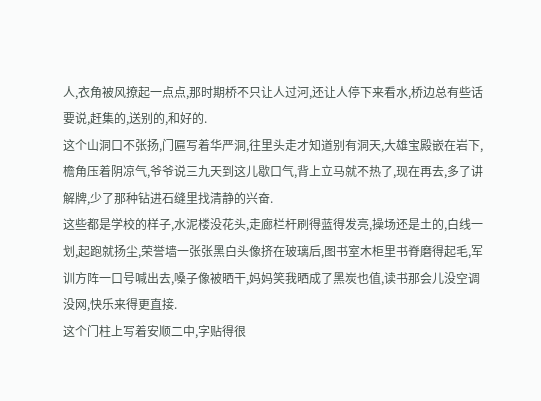人,衣角被风撩起一点点,那时期桥不只让人过河,还让人停下来看水,桥边总有些话要说,赶集的,送别的,和好的.
这个山洞口不张扬,门匾写着华严洞,往里头走才知道别有洞天,大雄宝殿嵌在岩下,檐角压着阴凉气,爷爷说三九天到这儿歇口气,背上立马就不热了,现在再去,多了讲解牌,少了那种钻进石缝里找清静的兴奋.
这些都是学校的样子,水泥楼没花头,走廊栏杆刷得蓝得发亮,操场还是土的,白线一划,起跑就扬尘,荣誉墙一张张黑白头像挤在玻璃后,图书室木柜里书脊磨得起毛,军训方阵一口号喊出去,嗓子像被晒干,妈妈笑我晒成了黑炭也值,读书那会儿没空调没网,快乐来得更直接.
这个门柱上写着安顺二中,字贴得很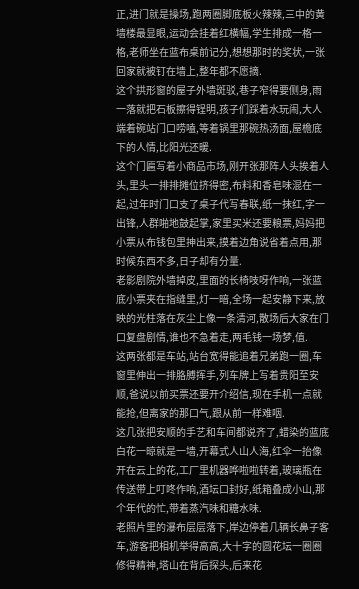正,进门就是操场,跑两圈脚底板火辣辣,三中的黄墙楼最显眼,运动会挂着红横幅,学生排成一格一格,老师坐在蓝布桌前记分,想想那时的奖状,一张回家就被钉在墙上,整年都不愿摘.
这个拱形窗的屋子外墙斑驳,巷子窄得要侧身,雨一落就把石板擦得锃明,孩子们踩着水玩闹,大人端着碗站门口唠嗑,等着锅里那碗热汤面,屋檐底下的人情,比阳光还暖.
这个门匾写着小商品市场,刚开张那阵人头挨着人头,里头一排排摊位挤得密,布料和香皂味混在一起,过年时门口支了桌子代写春联,纸一抹红,字一出锋,人群啪地鼓起掌,家里买米还要粮票,妈妈把小票从布钱包里抻出来,摸着边角说省着点用,那时候东西不多,日子却有分量.
老影剧院外墙掉皮,里面的长椅吱呀作响,一张蓝底小票夹在指缝里,灯一暗,全场一起安静下来,放映的光柱落在灰尘上像一条清河,散场后大家在门口复盘剧情,谁也不急着走,两毛钱一场梦,值.
这两张都是车站,站台宽得能追着兄弟跑一圈,车窗里伸出一排胳膊挥手,列车牌上写着贵阳至安顺,爸说以前买票还要开介绍信,现在手机一点就能抢,但离家的那口气,跟从前一样难咽.
这几张把安顺的手艺和车间都说齐了,蜡染的蓝底白花一晾就是一墙,开幕式人山人海,红伞一抬像开在云上的花,工厂里机器哗啦啦转着,玻璃瓶在传送带上叮咚作响,酒坛口封好,纸箱叠成小山,那个年代的忙,带着蒸汽味和糖水味.
老照片里的瀑布层层落下,岸边停着几辆长鼻子客车,游客把相机举得高高,大十字的圆花坛一圈圈修得精神,塔山在背后探头,后来花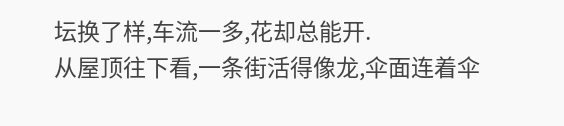坛换了样,车流一多,花却总能开.
从屋顶往下看,一条街活得像龙,伞面连着伞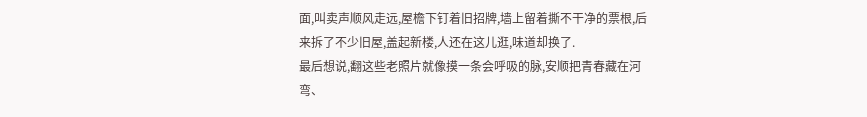面,叫卖声顺风走远,屋檐下钉着旧招牌,墙上留着撕不干净的票根,后来拆了不少旧屋,盖起新楼,人还在这儿逛,味道却换了.
最后想说,翻这些老照片就像摸一条会呼吸的脉,安顺把青春藏在河弯、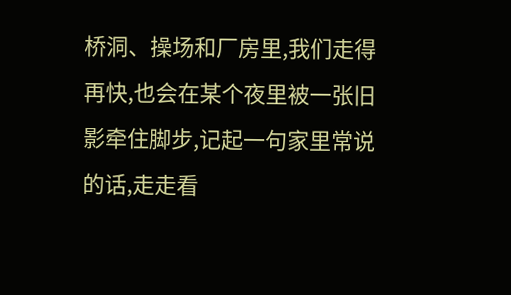桥洞、操场和厂房里,我们走得再快,也会在某个夜里被一张旧影牵住脚步,记起一句家里常说的话,走走看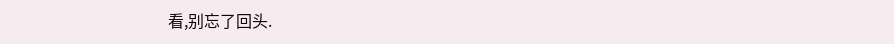看,别忘了回头.